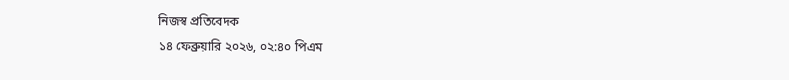নিজস্ব প্রতিবেদক
১৪ ফেব্রুয়ারি ২০২৬, ০২:৪০ পিএম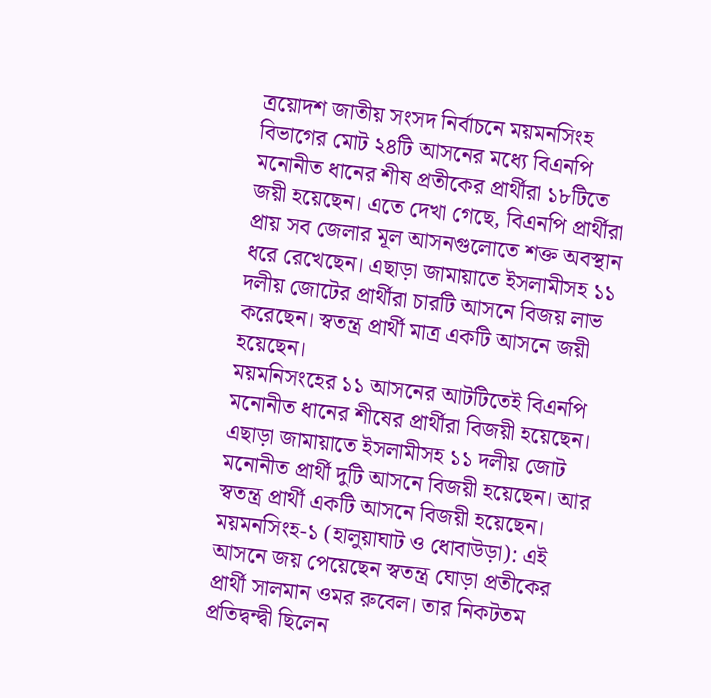ত্রয়োদশ জাতীয় সংসদ নির্বাচনে ময়মনসিংহ বিভাগের মোট ২৪টি আসনের মধ্যে বিএনপি মনোনীত ধানের শীষ প্রতীকের প্রার্থীরা ১৮টিতে জয়ী হয়েছেন। এতে দেখা গেছে, বিএনপি প্রার্থীরা প্রায় সব জেলার মূল আসনগুলোতে শক্ত অবস্থান ধরে রেখেছেন। এছাড়া জামায়াতে ইসলামীসহ ১১ দলীয় জোটের প্রার্থীরা চারটি আসনে বিজয় লাভ করেছেন। স্বতন্ত্র প্রার্থী মাত্র একটি আসনে জয়ী হয়েছেন।
ময়মনিসংহের ১১ আসনের আটটিতেই বিএনপি মনোনীত ধানের শীষের প্রার্থীরা বিজয়ী হয়েছেন। এছাড়া জামায়াতে ইসলামীসহ ১১ দলীয় জোট মনোনীত প্রার্থী দুটি আসনে বিজয়ী হয়েছেন। আর স্বতন্ত্র প্রার্থী একটি আসনে বিজয়ী হয়েছেন।
ময়মনসিংহ-১ (হালুয়াঘাট ও ধোবাউড়া): এই আসনে জয় পেয়েছেন স্বতন্ত্র ঘোড়া প্রতীকের প্রার্থী সালমান ওমর রুবেল। তার নিকটতম প্রতিদ্বন্দ্বী ছিলেন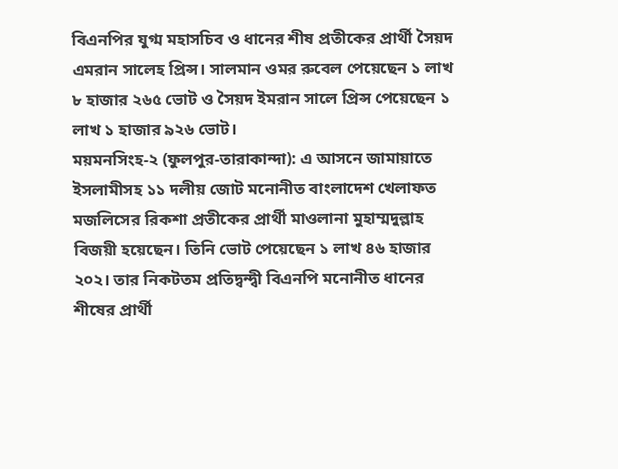বিএনপির যুগ্ম মহাসচিব ও ধানের শীষ প্রতীকের প্রার্থী সৈয়দ এমরান সালেহ প্রিন্স। সালমান ওমর রুবেল পেয়েছেন ১ লাখ ৮ হাজার ২৬৫ ভোট ও সৈয়দ ইমরান সালে প্রিন্স পেয়েছেন ১ লাখ ১ হাজার ৯২৬ ভোট।
ময়মনসিংহ-২ (ফুলপুর-তারাকান্দা): এ আসনে জামায়াতে ইসলামীসহ ১১ দলীয় জোট মনোনীত বাংলাদেশ খেলাফত মজলিসের রিকশা প্রতীকের প্রার্থী মাওলানা মুহাম্মদুল্লাহ বিজয়ী হয়েছেন। তিনি ভোট পেয়েছেন ১ লাখ ৪৬ হাজার ২০২। তার নিকটতম প্রতিদ্বন্দ্বী বিএনপি মনোনীত ধানের শীষের প্রার্থী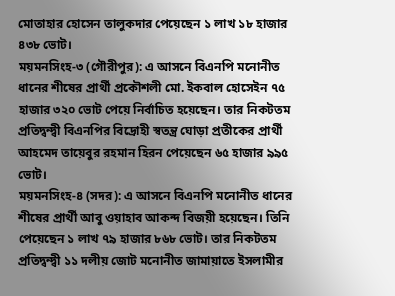মোতাহার হোসেন তালুকদার পেয়েছেন ১ লাখ ১৮ হাজার ৪৩৮ ভোট।
ময়মনসিংহ-৩ (গৌরীপুর): এ আসনে বিএনপি মনোনীত ধানের শীষের প্রার্থী প্রকৌশলী মো. ইকবাল হোসেইন ৭৫ হাজার ৩২০ ভোট পেয়ে নির্বাচিত হয়েছেন। তার নিকটতম প্রতিদ্বন্দ্বী বিএনপির বিদ্রোহী স্বতন্ত্র ঘোড়া প্রতীকের প্রার্থী আহমেদ তায়েবুর রহমান হিরন পেয়েছেন ৬৫ হাজার ৯৯৫ ভোট।
ময়মনসিংহ-৪ (সদর): এ আসনে বিএনপি মনোনীত ধানের শীষের প্রার্থী আবু ওয়াহাব আকন্দ বিজয়ী হয়েছেন। তিনি পেয়েছেন ১ লাখ ৭৯ হাজার ৮৬৮ ভোট। তার নিকটতম প্রতিদ্বন্দ্বী ১১ দলীয় জোট মনোনীত জামায়াতে ইসলামীর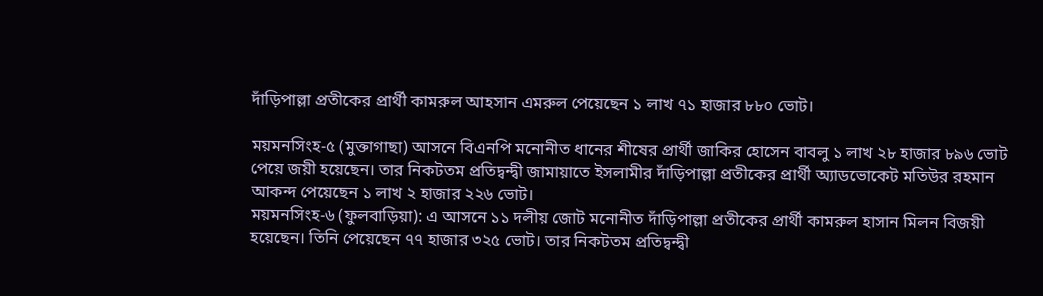দাঁড়িপাল্লা প্রতীকের প্রার্থী কামরুল আহসান এমরুল পেয়েছেন ১ লাখ ৭১ হাজার ৮৮০ ভোট।

ময়মনসিংহ-৫ (মুক্তাগাছা) আসনে বিএনপি মনোনীত ধানের শীষের প্রার্থী জাকির হোসেন বাবলু ১ লাখ ২৮ হাজার ৮৯৬ ভোট পেয়ে জয়ী হয়েছেন। তার নিকটতম প্রতিদ্বন্দ্বী জামায়াতে ইসলামীর দাঁড়িপাল্লা প্রতীকের প্রার্থী অ্যাডভোকেট মতিউর রহমান আকন্দ পেয়েছেন ১ লাখ ২ হাজার ২২৬ ভোট।
ময়মনসিংহ-৬ (ফুলবাড়িয়া): এ আসনে ১১ দলীয় জোট মনোনীত দাঁড়িপাল্লা প্রতীকের প্রার্থী কামরুল হাসান মিলন বিজয়ী হয়েছেন। তিনি পেয়েছেন ৭৭ হাজার ৩২৫ ভোট। তার নিকটতম প্রতিদ্বন্দ্বী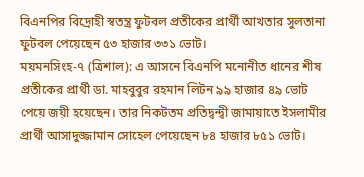বিএনপির বিদ্রোহী স্বতন্ত্র ফুটবল প্রতীকের প্রার্থী আখতার সুলতানা ফুটবল পেয়েছেন ৫৩ হাজার ৩৩১ ভোট।
ময়মনসিংহ-৭ (ত্রিশাল): এ আসনে বিএনপি মনোনীত ধানের শীষ প্রতীকের প্রার্থী ডা. মাহবুবুর রহমান লিটন ৯৯ হাজার ৪৯ ভোট পেয়ে জয়ী হয়েছেন। তার নিকটতম প্রতিদ্বন্দ্বী জামায়াতে ইসলামীর প্রার্থী আসাদুজ্জামান সোহেল পেয়েছেন ৮৪ হাজার ৮৫১ ভোট।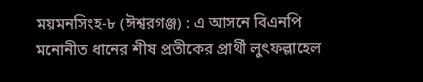ময়মনসিংহ-৮ (ঈশ্বরগঞ্জ) : এ আসনে বিএনপি মনোনীত ধানের শীষ প্রতীকের প্রার্থী লুৎফল্লাহেল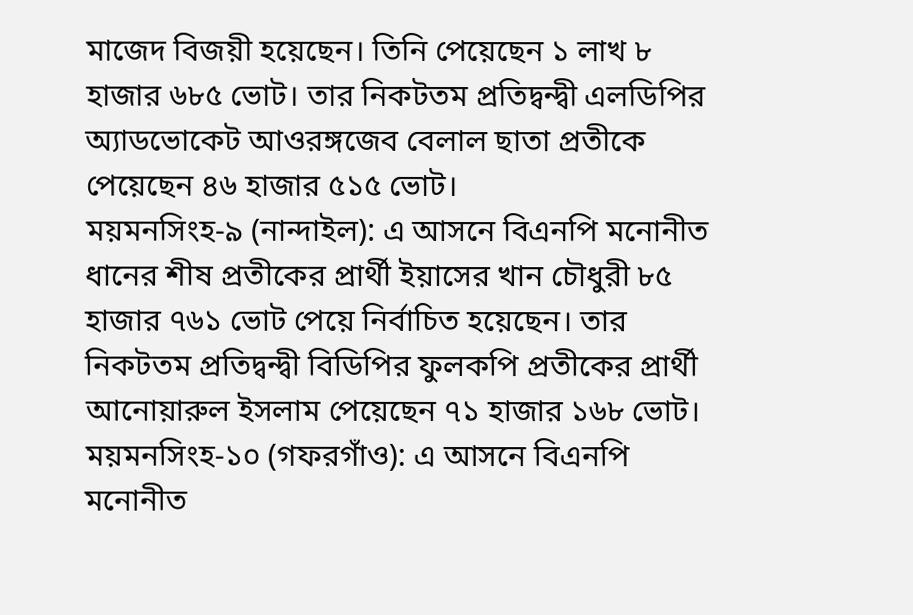মাজেদ বিজয়ী হয়েছেন। তিনি পেয়েছেন ১ লাখ ৮ হাজার ৬৮৫ ভোট। তার নিকটতম প্রতিদ্বন্দ্বী এলডিপির অ্যাডভোকেট আওরঙ্গজেব বেলাল ছাতা প্রতীকে পেয়েছেন ৪৬ হাজার ৫১৫ ভোট।
ময়মনসিংহ-৯ (নান্দাইল): এ আসনে বিএনপি মনোনীত ধানের শীষ প্রতীকের প্রার্থী ইয়াসের খান চৌধুরী ৮৫ হাজার ৭৬১ ভোট পেয়ে নির্বাচিত হয়েছেন। তার নিকটতম প্রতিদ্বন্দ্বী বিডিপির ফুলকপি প্রতীকের প্রার্থী আনোয়ারুল ইসলাম পেয়েছেন ৭১ হাজার ১৬৮ ভোট।
ময়মনসিংহ-১০ (গফরগাঁও): এ আসনে বিএনপি মনোনীত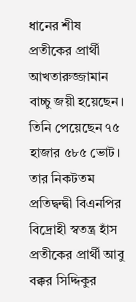ধানের শীষ প্রতীকের প্রার্থী আখতারুজ্জামান বাচ্চু জয়ী হয়েছেন। তিনি পেয়েছেন ৭৫ হাজার ৫৮৫ ভোট। তার নিকটতম প্রতিদ্বন্দ্বী বিএনপির বিদ্রোহী স্বতন্ত্র হাঁস প্রতীকের প্রার্থী আবু বক্কর সিদ্দিকুর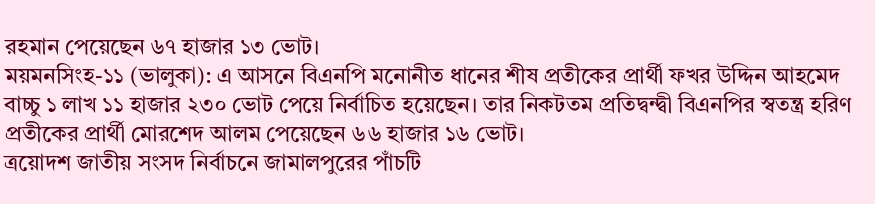রহমান পেয়েছেন ৬৭ হাজার ১৩ ভোট।
ময়মনসিংহ-১১ (ভালুকা): এ আসনে বিএনপি মনোনীত ধানের শীষ প্রতীকের প্রার্থী ফখর উদ্দিন আহমেদ বাচ্চু ১ লাখ ১১ হাজার ২৩০ ভোট পেয়ে নির্বাচিত হয়েছেন। তার নিকটতম প্রতিদ্বন্দ্বী বিএনপির স্বতন্ত্র হরিণ প্রতীকের প্রার্থী মোরশেদ আলম পেয়েছেন ৬৬ হাজার ১৬ ভোট।
ত্রয়োদশ জাতীয় সংসদ নির্বাচনে জামালপুরের পাঁচটি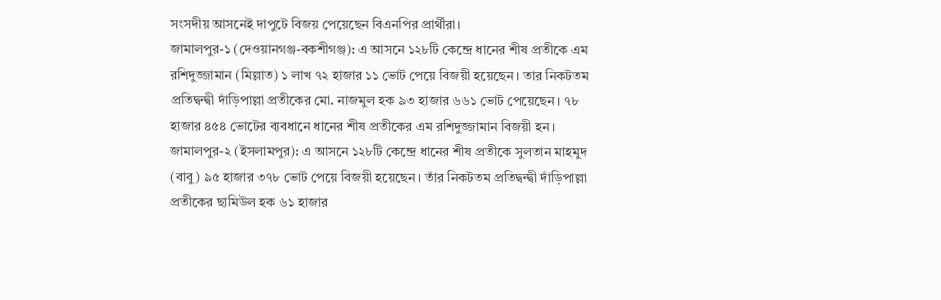সংসদীয় আসনেই দাপুটে বিজয় পেয়েছেন বিএনপির প্রার্থীরা।
জামালপুর-১ (দেওয়ানগঞ্জ-বকশীগঞ্জ): এ আসনে ১২৮টি কেন্দ্রে ধানের শীষ প্রতীকে এম রশিদুজ্জামান (মিল্লাত) ১ লাখ ৭২ হাজার ১১ ভোট পেয়ে বিজয়ী হয়েছেন। তার নিকটতম প্রতিদ্বন্দ্বী দাঁড়িপাল্লা প্রতীকের মো. নাজমুল হক ৯৩ হাজার ৬৬১ ভোট পেয়েছেন। ৭৮ হাজার ৪৫৪ ভোটের ব্যবধানে ধানের শীষ প্রতীকের এম রশিদুজ্জামান বিজয়ী হন।
জামালপুর-২ (ইসলামপুর): এ আসনে ১২৮টি কেন্দ্রে ধানের শীষ প্রতীকে সুলতান মাহমুদ (বাবু) ৯৫ হাজার ৩৭৮ ভোট পেয়ে বিজয়ী হয়েছেন। তাঁর নিকটতম প্রতিদ্বন্দ্বী দাঁড়িপাল্লা প্রতীকের ছামিউল হক ৬১ হাজার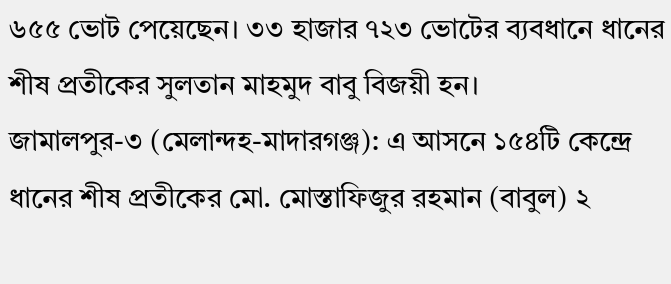৬৫৫ ভোট পেয়েছেন। ৩৩ হাজার ৭২৩ ভোটের ব্যবধানে ধানের শীষ প্রতীকের সুলতান মাহমুদ বাবু বিজয়ী হন।
জামালপুর-৩ (মেলান্দহ-মাদারগঞ্জ): এ আসনে ১৫৪টি কেন্দ্রে ধানের শীষ প্রতীকের মো. মোস্তাফিজুর রহমান (বাবুল) ২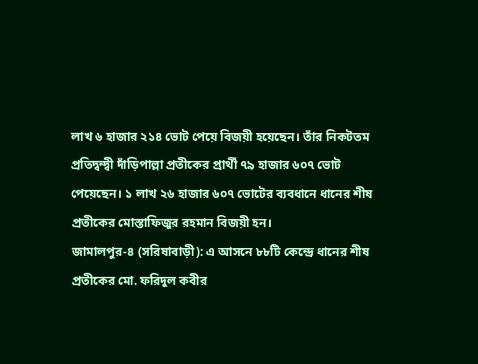লাখ ৬ হাজার ২১৪ ভোট পেয়ে বিজয়ী হয়েছেন। তাঁর নিকটতম প্রতিদ্বন্দ্বী দাঁড়িপাল্লা প্রতীকের প্রার্থী ৭৯ হাজার ৬০৭ ভোট পেয়েছেন। ১ লাখ ২৬ হাজার ৬০৭ ভোটের ব্যবধানে ধানের শীষ প্রতীকের মোস্তাফিজুর রহমান বিজয়ী হন।
জামালপুর-৪ (সরিষাবাড়ী): এ আসনে ৮৮টি কেন্দ্রে ধানের শীষ প্রতীকের মো. ফরিদুল কবীর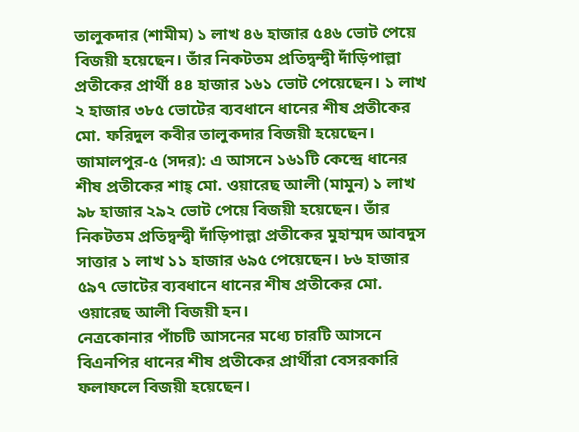তালুকদার (শামীম) ১ লাখ ৪৬ হাজার ৫৪৬ ভোট পেয়ে বিজয়ী হয়েছেন। তাঁর নিকটতম প্রতিদ্বন্দ্বী দাঁড়িপাল্লা প্রতীকের প্রার্থী ৪৪ হাজার ১৬১ ভোট পেয়েছেন। ১ লাখ ২ হাজার ৩৮৫ ভোটের ব্যবধানে ধানের শীষ প্রতীকের মো. ফরিদুল কবীর তালুকদার বিজয়ী হয়েছেন।
জামালপুর-৫ (সদর): এ আসনে ১৬১টি কেন্দ্রে ধানের শীষ প্রতীকের শাহ্ মো. ওয়ারেছ আলী (মামুন) ১ লাখ ৯৮ হাজার ২৯২ ভোট পেয়ে বিজয়ী হয়েছেন। তাঁর নিকটতম প্রতিদ্বন্দ্বী দাঁড়িপাল্লা প্রতীকের মুহাম্মদ আবদুস সাত্তার ১ লাখ ১১ হাজার ৬৯৫ পেয়েছেন। ৮৬ হাজার ৫৯৭ ভোটের ব্যবধানে ধানের শীষ প্রতীকের মো. ওয়ারেছ আলী বিজয়ী হন।
নেত্রকোনার পাঁচটি আসনের মধ্যে চারটি আসনে বিএনপির ধানের শীষ প্রতীকের প্রার্থীরা বেসরকারি ফলাফলে বিজয়ী হয়েছেন।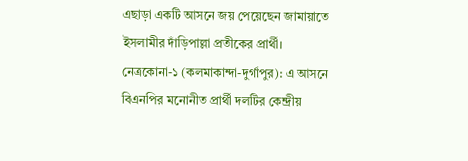এছাড়া একটি আসনে জয় পেয়েছেন জামায়াতে ইসলামীর দাঁড়িপাল্লা প্রতীকের প্রার্থী।
নেত্রকোনা-১ (কলমাকান্দা-দুর্গাপুর): এ আসনে বিএনপির মনোনীত প্রার্থী দলটির কেন্দ্রীয়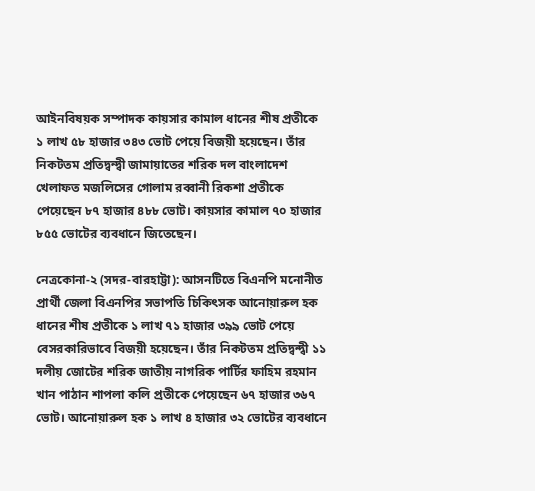আইনবিষয়ক সম্পাদক কায়সার কামাল ধানের শীষ প্রতীকে ১ লাখ ৫৮ হাজার ৩৪৩ ভোট পেয়ে বিজয়ী হয়েছেন। তাঁর নিকটতম প্রতিদ্বন্দ্বী জামায়াতের শরিক দল বাংলাদেশ খেলাফত মজলিসের গোলাম রব্বানী রিকশা প্রতীকে পেয়েছেন ৮৭ হাজার ৪৮৮ ভোট। কায়সার কামাল ৭০ হাজার ৮৫৫ ভোটের ব্যবধানে জিতেছেন।

নেত্রকোনা-২ (সদর-বারহাট্টা): আসনটিতে বিএনপি মনোনীত প্রার্থী জেলা বিএনপির সভাপতি চিকিৎসক আনোয়ারুল হক ধানের শীষ প্রতীকে ১ লাখ ৭১ হাজার ৩৯৯ ভোট পেয়ে বেসরকারিভাবে বিজয়ী হয়েছেন। তাঁর নিকটতম প্রতিদ্বন্দ্বী ১১ দলীয় জোটের শরিক জাতীয় নাগরিক পার্টির ফাহিম রহমান খান পাঠান শাপলা কলি প্রতীকে পেয়েছেন ৬৭ হাজার ৩৬৭ ভোট। আনোয়ারুল হক ১ লাখ ৪ হাজার ৩২ ভোটের ব্যবধানে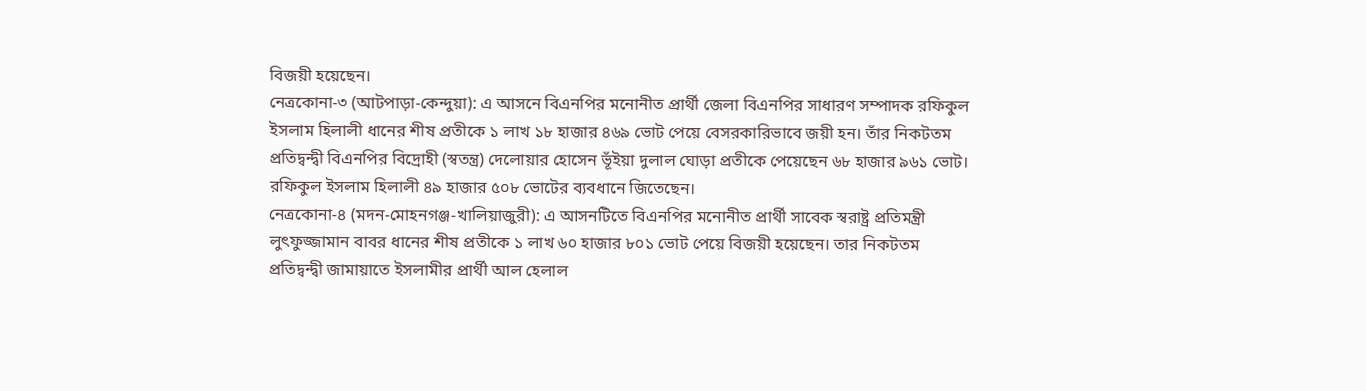বিজয়ী হয়েছেন।
নেত্রকোনা-৩ (আটপাড়া-কেন্দুয়া): এ আসনে বিএনপির মনোনীত প্রার্থী জেলা বিএনপির সাধারণ সম্পাদক রফিকুল ইসলাম হিলালী ধানের শীষ প্রতীকে ১ লাখ ১৮ হাজার ৪৬৯ ভোট পেয়ে বেসরকারিভাবে জয়ী হন। তাঁর নিকটতম প্রতিদ্বন্দ্বী বিএনপির বিদ্রোহী (স্বতন্ত্র) দেলোয়ার হোসেন ভূঁইয়া দুলাল ঘোড়া প্রতীকে পেয়েছেন ৬৮ হাজার ৯৬১ ভোট। রফিকুল ইসলাম হিলালী ৪৯ হাজার ৫০৮ ভোটের ব্যবধানে জিতেছেন।
নেত্রকোনা-৪ (মদন-মোহনগঞ্জ-খালিয়াজুরী): এ আসনটিতে বিএনপির মনোনীত প্রার্থী সাবেক স্বরাষ্ট্র প্রতিমন্ত্রী লুৎফুজ্জামান বাবর ধানের শীষ প্রতীকে ১ লাখ ৬০ হাজার ৮০১ ভোট পেয়ে বিজয়ী হয়েছেন। তার নিকটতম প্রতিদ্বন্দ্বী জামায়াতে ইসলামীর প্রার্থী আল হেলাল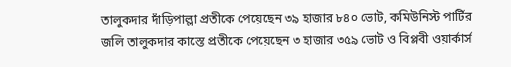তালুকদার দাঁড়িপাল্লা প্রতীকে পেয়েছেন ৩৯ হাজার ৮৪০ ভোট, কমিউনিস্ট পার্টির জলি তালুকদার কাস্তে প্রতীকে পেয়েছেন ৩ হাজার ৩৫৯ ভোট ও বিপ্লবী ওয়ার্কার্স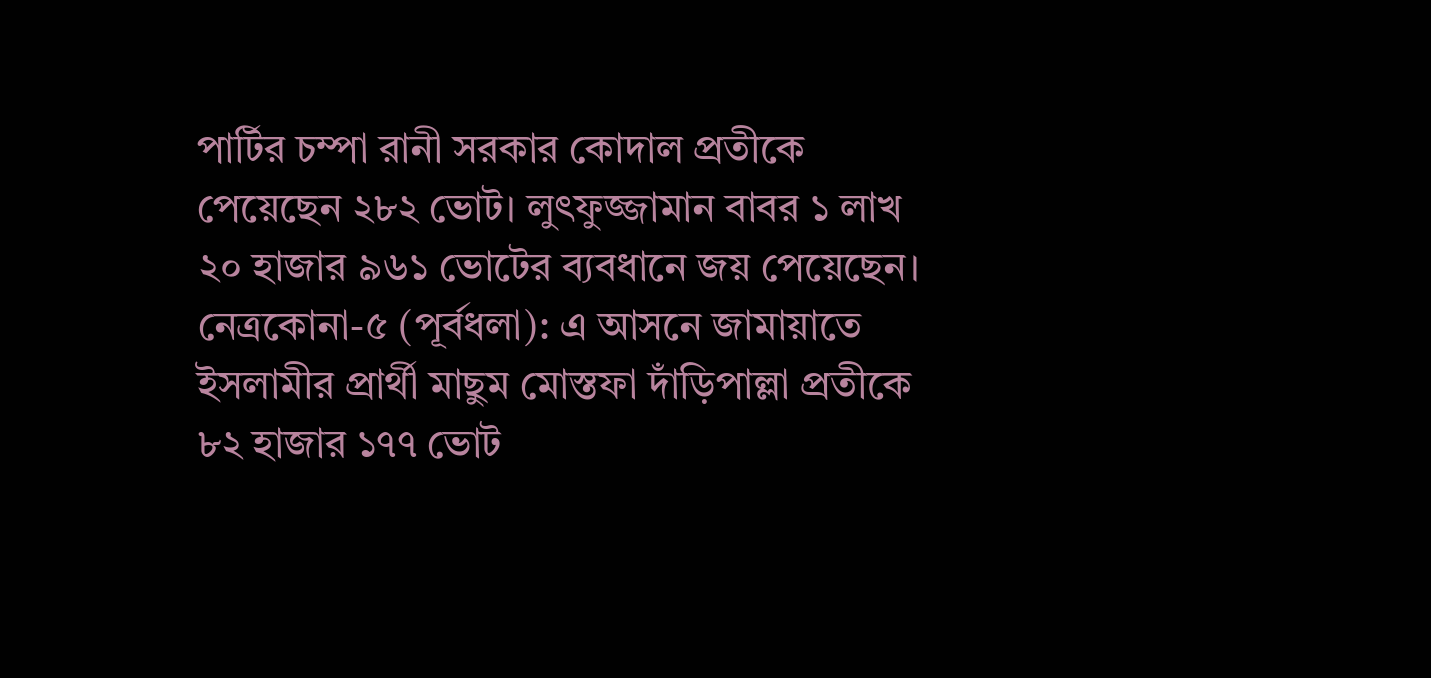পার্টির চম্পা রানী সরকার কোদাল প্রতীকে পেয়েছেন ২৮২ ভোট। লুৎফুজ্জামান বাবর ১ লাখ ২০ হাজার ৯৬১ ভোটের ব্যবধানে জয় পেয়েছেন।
নেত্রকোনা-৫ (পূর্বধলা): এ আসনে জামায়াতে ইসলামীর প্রার্থী মাছুম মোস্তফা দাঁড়িপাল্লা প্রতীকে ৮২ হাজার ১৭৭ ভোট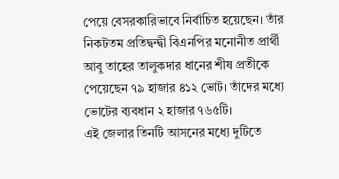পেয়ে বেসরকারিভাবে নির্বাচিত হয়েছেন। তাঁর নিকটতম প্রতিদ্বন্দ্বী বিএনপির মনোনীত প্রার্থী আবু তাহের তালুকদার ধানের শীষ প্রতীকে পেয়েছেন ৭৯ হাজার ৪১২ ভোট। তাঁদের মধ্যে ভোটের ব্যবধান ২ হাজার ৭৬৫টি।
এই জেলার তিনটি আসনের মধ্যে দুটিতে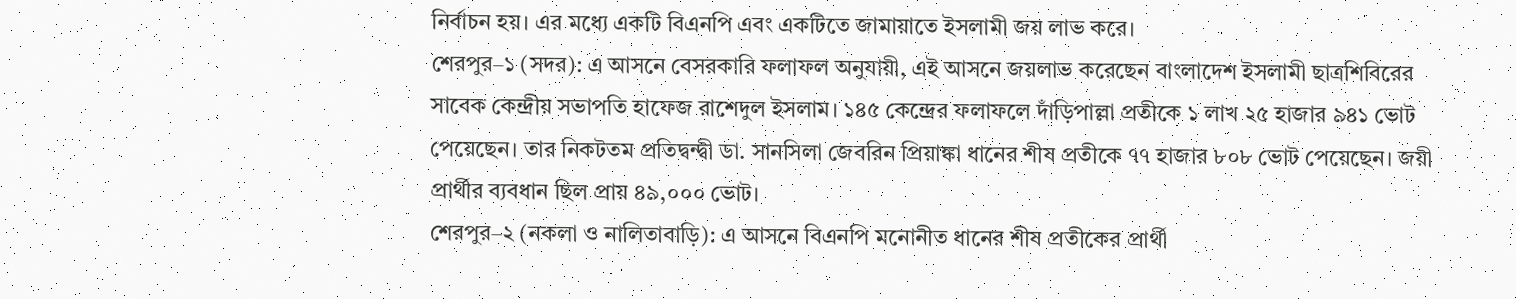নির্বাচন হয়। এর মধ্যে একটি বিএনপি এবং একটিতে জামায়াতে ইসলামী জয় লাভ করে।
শেরপুর–১ (সদর): এ আসনে বেসরকারি ফলাফল অনুযায়ী, এই আসনে জয়লাভ করেছেন বাংলাদেশ ইসলামী ছাত্রশিবিরের সাবেক কেন্দ্রীয় সভাপতি হাফেজ রাশেদুল ইসলাম। ১৪৫ কেন্দ্রের ফলাফলে দাঁড়িপাল্লা প্রতীকে ১ লাখ ২৫ হাজার ৯৪১ ভোট পেয়েছেন। তার নিকটতম প্রতিদ্বন্দ্বী ডা. সানসিলা জেবরিন প্রিয়াঙ্কা ধানের শীষ প্রতীকে ৭৭ হাজার ৮০৮ ভোট পেয়েছেন। জয়ী প্রার্থীর ব্যবধান ছিল প্রায় ৪৯,০০০ ভোট।
শেরপুর–২ (নকলা ও নালিতাবাড়ি): এ আসনে বিএনপি মনোনীত ধানের শীষ প্রতীকের প্রার্থী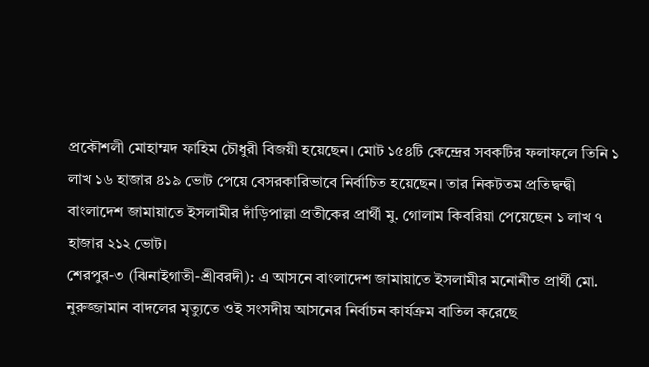প্রকৌশলী মোহাম্মদ ফাহিম চৌধুরী বিজয়ী হয়েছেন। মোট ১৫৪টি কেন্দ্রের সবকটির ফলাফলে তিনি ১ লাখ ১৬ হাজার ৪১৯ ভোট পেয়ে বেসরকারিভাবে নির্বাচিত হয়েছেন। তার নিকটতম প্রতিদ্বন্দ্বী বাংলাদেশ জামায়াতে ইসলামীর দাঁড়িপাল্লা প্রতীকের প্রার্থী মু. গোলাম কিবরিয়া পেয়েছেন ১ লাখ ৭ হাজার ২১২ ভোট।
শেরপুর-৩ (ঝিনাইগাতী-শ্রীবরদী): এ আসনে বাংলাদেশ জামায়াতে ইসলামীর মনোনীত প্রার্থী মো. নুরুজ্জামান বাদলের মৃত্যুতে ওই সংসদীয় আসনের নির্বাচন কার্যক্রম বাতিল করেছে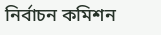নির্বাচন কমিশন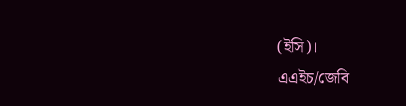(ইসি)।
এএইচ/জেবি